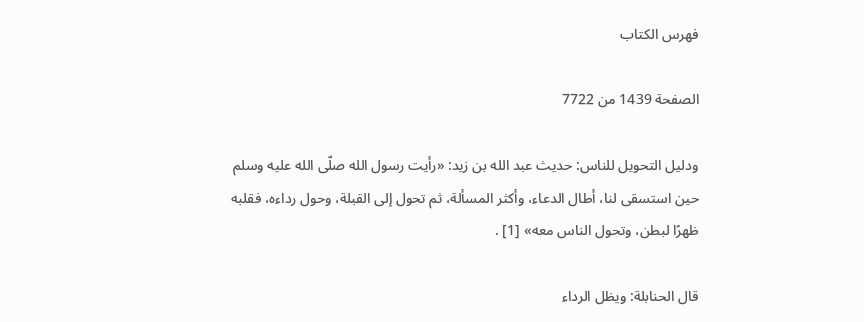فهرس الكتاب

الصفحة 1439 من 7722

ودليل التحويل للناس: حديث عبد الله بن زيد: «رأيت رسول الله صلّى الله عليه وسلم حين استسقى لنا، أطال الدعاء، وأكثر المسألة، ثم تحول إلى القبلة، وحول رداءه، فقلبه ظهرًا لبطن، وتحول الناس معه» [1] .

قال الحنابلة: ويظل الرداء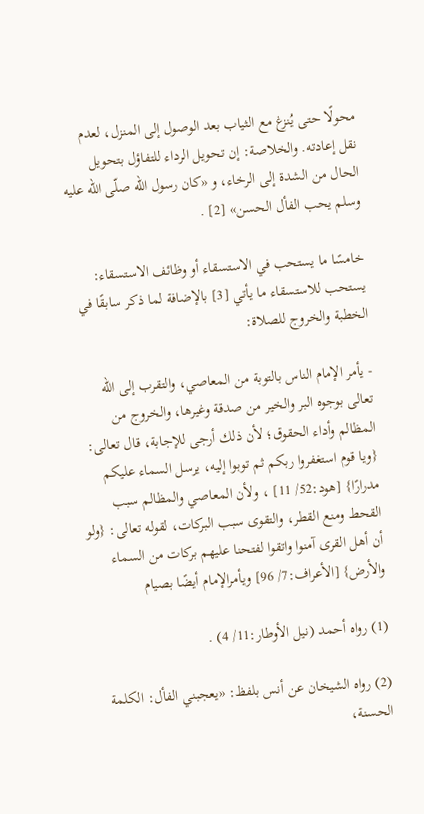محولًا حتى يُنزغ مع الثياب بعد الوصول إلى المنزل، لعدم نقل إعادته. والخلاصة: إن تحويل الرداء للتفاؤل بتحويل الحال من الشدة إلى الرخاء، و «كان رسول الله صلّى الله عليه وسلم يحب الفأل الحسن» [2] .

خامسًا ما يستحب في الاستسقاء أو وظائف الاستسقاء: يستحب للاستسقاء ما يأتي [3] بالإضافة لما ذكر سابقًا في الخطبة والخروج للصلاة:

- يأمر الإمام الناس بالتوبة من المعاصي، والتقرب إلى الله تعالى بوجوه البر والخير من صدقة وغيرها، والخروج من المظالم وأداء الحقوق؛ لأن ذلك أرجى للإجابة، قال تعالى: {ويا قوم استغفروا ربكم ثم توبوا إليه، يرسل السماء عليكم مدرارًا} [هود:52/ 11] ، ولأن المعاصي والمظالم سبب القحط ومنع القطر، والتقوى سبب البركات، لقوله تعالى: {ولو أن أهل القرى آمنوا واتقوا لفتحنا عليهم بركات من السماء والأرض} [الأعراف:7/ 96] ويأمرالإمام أيضًا بصيام

(1) رواه أحمد (نيل الأوطار:11/ 4) .

(2) رواه الشيخان عن أنس بلفظ: «يعجبني الفأل: الكلمة الحسنة،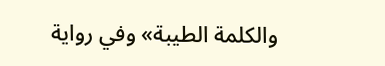والكلمة الطيبة» وفي رواية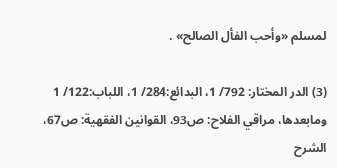لمسلم «وأحب الفأل الصالح» .

(3) الدر المختار: 792/ 1، البدائع:284/ 1، اللباب:122/ 1 ومابعدها، مراقي الفلاح: ص93، القوانين الفقهية: ص67، الشرح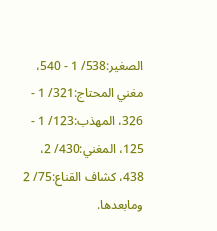الصغير:538/ 1 - 540، مغني المحتاج:321/ 1 - 326، المهذب:123/ 1 - 125، المغني:430/ 2، 438، كشاف القناع:75/ 2 ومابعدها.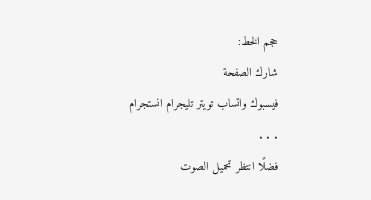حجم الخط:
شارك الصفحة
فيسبوك واتساب تويتر تليجرام انستجرام
. . .
فضلًا انتظر تحميل الصوت